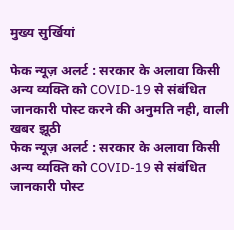मुख्य सुर्खियां

फेक न्यूज़ अलर्ट : सरकार के अलावा किसी अन्य व्यक्ति को COVID-19 से संबंधित जानकारी पोस्ट करने की अनुमति नही, वाली खबर झूठी
फेक न्यूज़ अलर्ट : सरकार के अलावा किसी अन्य व्यक्ति को COVID-19 से संबंधित जानकारी पोस्ट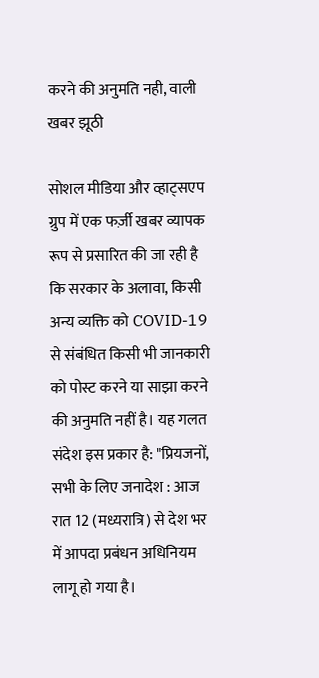करने की अनुमति नही, वाली खबर झूठी

सोशल मीडिया और व्हाट्सएप ग्रुप में एक फर्ज़ी खबर व्यापक रूप से प्रसारित की जा रही है कि सरकार के अलावा, किसी अन्य व्यक्ति को COVID-19 से संबंधित किसी भी जानकारी को पोस्ट करने या साझा करने की अनुमति नहीं है। यह गलत संदेश इस प्रकार है: "प्रियजनों, सभी के लिए जनादेश : आज रात 12 (मध्यरात्रि) से देश भर में आपदा प्रबंधन अधिनियम लागू हो गया है।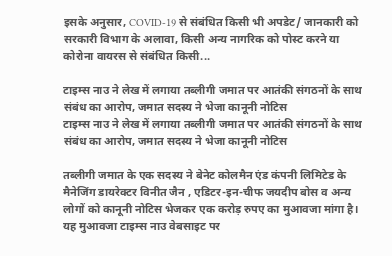इसके अनुसार, COVID-19 से संबंधित किसी भी अपडेट/ जानकारी को सरकारी विभाग के अलावा, किसी अन्य नागरिक को पोस्ट करने या कोरोना वायरस से संबंधित किसी...

टाइम्स नाउ ने लेख में लगाया तब्लीगी जमात पर आतंकी संगठनों के साथ संबंध का आरोप, जमात सदस्य ने भेजा कानूनी नोटिस
टाइम्स नाउ ने लेख में लगाया तब्लीगी जमात पर आतंकी संगठनों के साथ संबंध का आरोप, जमात सदस्य ने भेजा कानूनी नोटिस

तब्लीगी जमात के एक सदस्य ने बेनेट कोलमैन एंड कंपनी लिमिटेड के मैनेजिंग डायरेक्टर विनीत जैन , एडिटर-इन-चीफ जयदीप बोस व अन्य लोगों को कानूनी नोटिस भेजकर एक करोड़ रुपए का मुआवजा मांगा है। यह मुआवजा टाइम्स नाउ वेबसाइट पर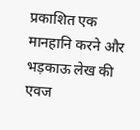प्रकाशित एक मानहानि करने और भड़काऊ लेख की एवज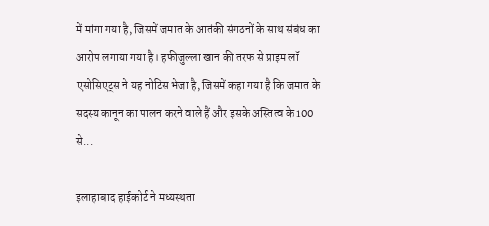में मांगा गया है, जिसमें जमात के आतंकी संगठनों के साथ संबंध का आरोप लगाया गया है। हफीजुल्ला खान की तरफ से प्राइम लॉ एसोसिएट्स ने यह नोटिस भेजा है, जिसमें कहा गया है कि जमात के सदस्य कानून का पालन करने वाले हैं और इसके अस्तित्व के 100 से...

इलाहाबाद हाईकोर्ट ने मध्यस्थता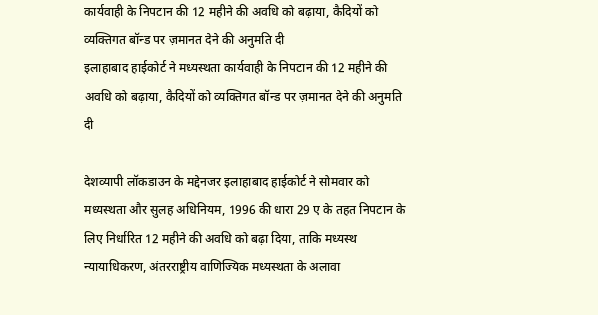कार्यवाही के निपटान की 12 महीने की अवधि को बढ़ाया, कैदियों को व्यक्तिगत बॉन्ड पर ज़मानत देने की अनुमति दी
इलाहाबाद हाईकोर्ट ने मध्यस्थता कार्यवाही के निपटान की 12 महीने की अवधि को बढ़ाया, कैदियों को व्यक्तिगत बॉन्ड पर ज़मानत देने की अनुमति दी

देशव्यापी लॉकडाउन के मद्देनजर इलाहाबाद हाईकोर्ट ने सोमवार को मध्यस्थता और सुलह अधिनियम, 1996 की धारा 29 ए के तहत निपटान के लिए निर्धारित 12 महीने की अवधि को बढ़ा दिया, ताकि मध्यस्थ न्यायाधिकरण, अंतरराष्ट्रीय वाणिज्यिक मध्यस्थता के अलावा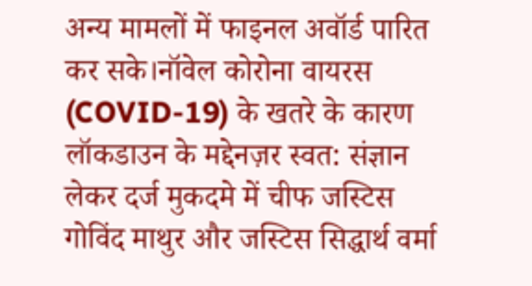अन्य मामलों में फाइनल अवॉर्ड पारित कर सके।नॉवेल कोरोना वायरस (COVID-19) के खतरे के कारण लॉकडाउन के मद्देनज़र स्वत: संज्ञान लेकर दर्ज मुकदमे में चीफ जस्टिस गोविंद माथुर और जस्टिस सिद्धार्थ वर्मा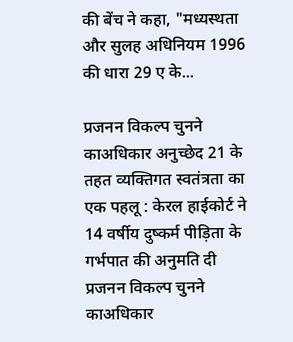की बेंच ने कहा, "मध्यस्थता और सुलह अधिनियम 1996 की धारा 29 ए के...

प्रजनन विकल्प चुनने काअधिकार अनुच्छेद 21 के तहत व्यक्तिगत स्वतंत्रता का एक पहलू : केरल हाईकोर्ट ने  14 वर्षीय दुष्कर्म पीड़िता के गर्भपात की अनुमति दी
प्रजनन विकल्प चुनने काअधिकार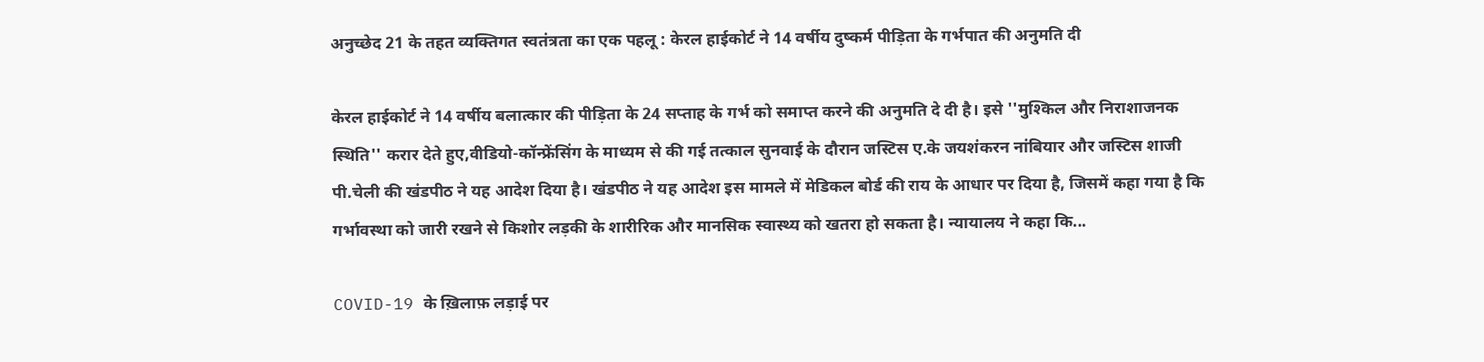अनुच्छेद 21 के तहत व्यक्तिगत स्वतंत्रता का एक पहलू : केरल हाईकोर्ट ने 14 वर्षीय दुष्कर्म पीड़िता के गर्भपात की अनुमति दी

केरल हाईकोर्ट ने 14 वर्षीय बलात्कार की पीड़िता के 24 सप्ताह के गर्भ को समाप्त करने की अनुमति दे दी है। इसे ''मुश्किल और निराशाजनक स्थिति'' करार देते हुए,वीडियो-कॉन्फ्रेंसिंग के माध्यम से की गई तत्काल सुनवाई के दौरान जस्टिस ए.के जयशंकरन नांबियार और जस्टिस शाजी पी.चेली की खंडपीठ ने यह आदेश दिया है। खंडपीठ ने यह आदेश इस मामले में मेडिकल बोर्ड की राय के आधार पर दिया है, जिसमें कहा गया है कि गर्भावस्था को जारी रखने से किशोर लड़की के शारीरिक और मानसिक स्वास्थ्य को खतरा हो सकता है। न्यायालय ने कहा कि...

COVID-19 के ख़िलाफ़ लड़ाई पर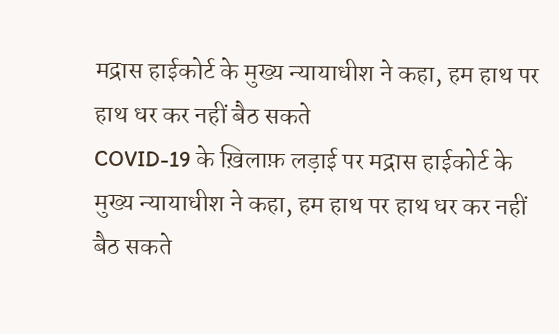मद्रास हाईकोर्ट के मुख्य न्यायाधीश ने कहा, हम हाथ पर हाथ धर कर नहीं बैठ सकते
COVID-19 के ख़िलाफ़ लड़ाई पर मद्रास हाईकोर्ट के मुख्य न्यायाधीश ने कहा, हम हाथ पर हाथ धर कर नहीं बैठ सकते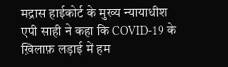मद्रास हाईकोर्ट के मुख्य न्यायाधीश एपी साही ने कहा कि COVID-19 के ख़िलाफ़ लड़ाई में हम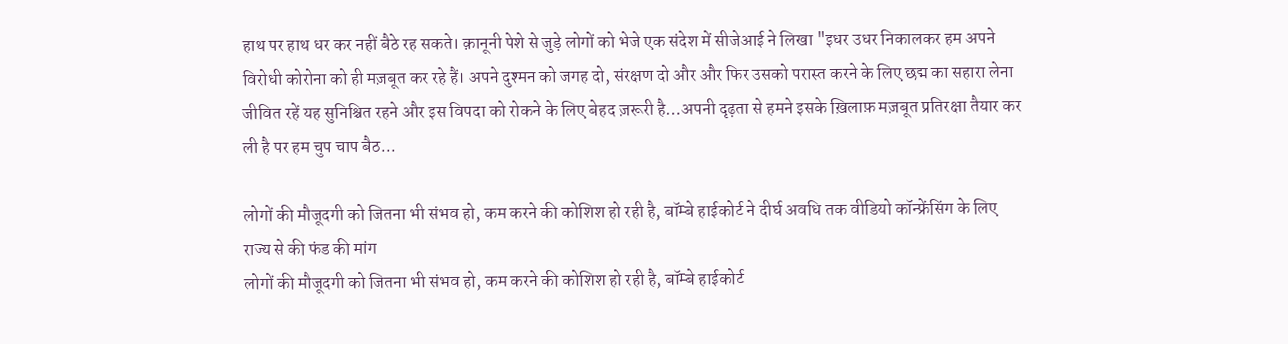हाथ पर हाथ धर कर नहीं बैठे रह सकते। क़ानूनी पेशे से जुड़े लोगों को भेजे एक संदेश में सीजेआई ने लिखा "इधर उधर निकालकर हम अपने विरोधी कोरोना को ही मज़बूत कर रहे हैं। अपने दुश्मन को जगह दो, संरक्षण दो और और फिर उसको परास्त करने के लिए छद्म का सहारा लेना जीवित रहें यह सुनिश्चित रहने और इस विपदा को रोकने के लिए बेहद ज़रूरी है…अपनी दृढ़ता से हमने इसके ख़िलाफ़ मज़बूत प्रतिरक्षा तैयार कर ली है पर हम चुप चाप बैठ...

लोगों की मौजूदगी को जितना भी संभव हो, कम करने की कोशिश हो रही है, बॉम्बे हाईकोर्ट ने दीर्घ अवधि तक वीडियो कॉन्फ्रेंसिंग के लिए राज्य से की फंड की मांग
लोगों की मौजूदगी को जितना भी संभव हो, कम करने की कोशिश हो रही है, बॉम्बे हाईकोर्ट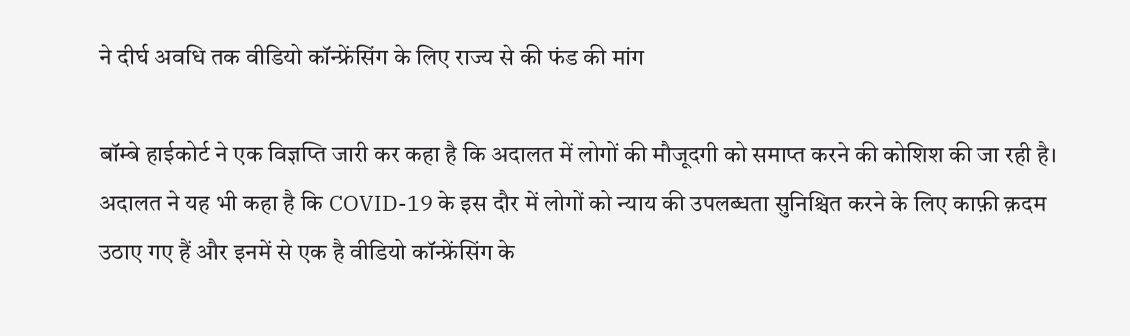ने दीर्घ अवधि तक वीडियो कॉन्फ्रेंसिंग के लिए राज्य से की फंड की मांग

बॉम्बे हाईकोर्ट ने एक विज्ञप्ति जारी कर कहा है कि अदालत में लोगों की मौजूदगी को समाप्त करने की कोशिश की जा रही है। अदालत ने यह भी कहा है कि COVID-19 के इस दौर में लोगों को न्याय की उपलब्धता सुनिश्चित करने के लिए काफ़ी क़दम उठाए गए हैं और इनमें से एक है वीडियो कॉन्फ्रेंसिंग के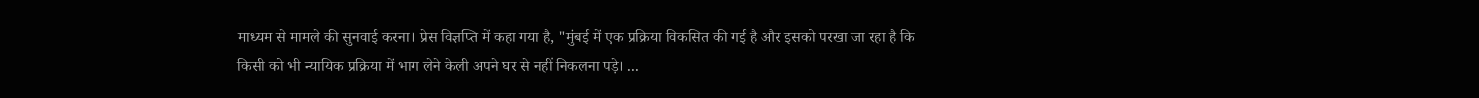माध्यम से मामले की सुनवाई करना। प्रेस विज्ञप्ति में कहा गया है, "मुंबई में एक प्रक्रिया विकसित की गई है और इसको परखा जा रहा है कि किसी को भी न्यायिक प्रक्रिया में भाग लेने केली अपने घर से नहीं निकलना पड़े। ...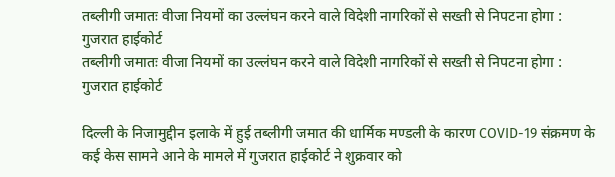तब्लीगी जमातः वीजा नियमों का उल्लंघन करने वाले विदेशी नागरिकों से सख्ती से निपटना होगा : गुजरात हाईकोर्ट
तब्लीगी जमातः वीजा नियमों का उल्लंघन करने वाले विदेशी नागरिकों से सख्ती से निपटना होगा : गुजरात हाईकोर्ट

दिल्ली के निजामुद्दीन इलाके में हुई तब्लीगी जमात की धार्मिक मण्डली के कारण COVID-19 संक्रमण के कई केस सामने आने के मामले में गुजरात हाईकोर्ट ने शुक्रवार को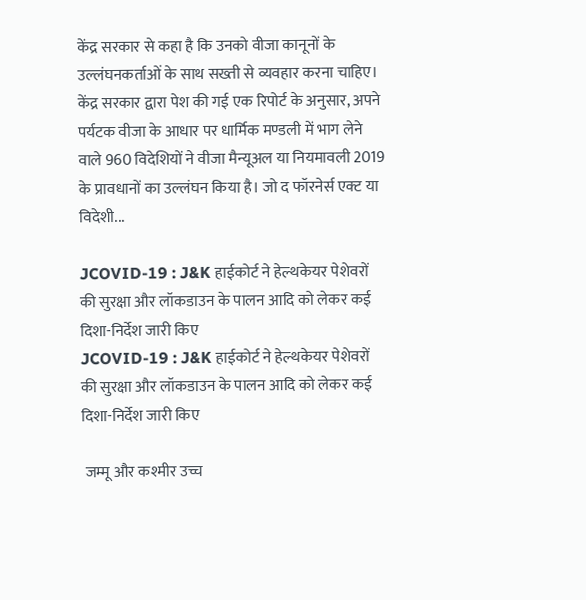केंद्र सरकार से कहा है कि उनको वीजा कानूनों के उल्लंघनकर्ताओं के साथ सख्ती से व्यवहार करना चाहिए। केंद्र सरकार द्वारा पेश की गई एक रिपोर्ट के अनुसार, अपने पर्यटक वीजा के आधार पर धार्मिक मण्डली में भाग लेने वाले 960 विदेशियों ने वीजा मैन्यूअल या नियमावली 2019 के प्रावधानों का उल्लंघन किया है। जो द फॉरनेर्स एक्ट या विदेशी...

JCOVID-19 : J&K हाईकोर्ट ने हेल्थकेयर पेशेवरों की सुरक्षा और लॉकडाउन के पालन आदि को लेकर कई दिशा-निर्देश जारी किए
JCOVID-19 : J&K हाईकोर्ट ने हेल्थकेयर पेशेवरों की सुरक्षा और लॉकडाउन के पालन आदि को लेकर कई दिशा-निर्देश जारी किए

 जम्मू और कश्मीर उच्च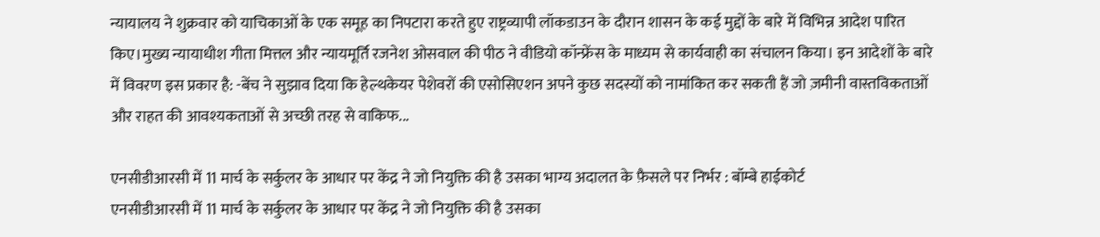न्यायालय ने शुक्रवार को याचिकाओं के एक समूह का निपटारा करते हुए राष्ट्रव्यापी लॉकडाउन के दौरान शासन के कई मुद्दों के बारे में विभिन्न आदेश पारित किए।मुख्य न्यायाधीश गीता मित्तल और न्यायमूर्ति रजनेश ओसवाल की पीठ ने वीडियो कॉन्फ्रेंस के माध्यम से कार्यवाही का संचालन किया। इन आदेशों के बारे में विवरण इस प्रकार है: -बेंच ने सुझाव दिया कि हेल्थकेयर पेशेवरों की एसोसिएशन अपने कुछ सदस्यों को नामांकित कर सकती हैं जो ज़मीनी वास्तविकताओं और राहत की आवश्यकताओं से अच्छी तरह से वाकिफ...

एनसीडीआरसी में 11 मार्च के सर्कुलर के आधार पर केंद्र ने जो नियुक्ति की है उसका भाग्य अदालत के फ़ैसले पर निर्भर : बॉम्बे हाईकोर्ट
एनसीडीआरसी में 11 मार्च के सर्कुलर के आधार पर केंद्र ने जो नियुक्ति की है उसका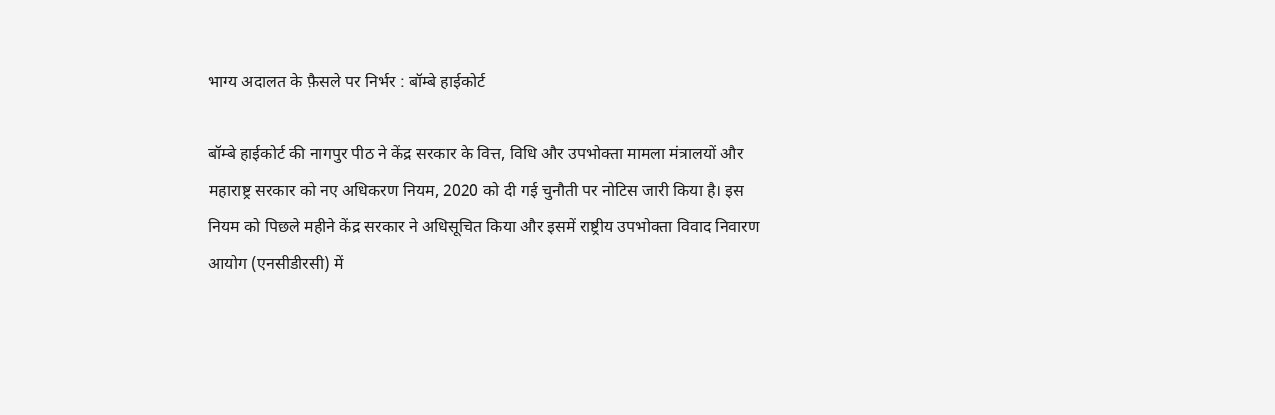भाग्य अदालत के फ़ैसले पर निर्भर : बॉम्बे हाईकोर्ट

बॉम्बे हाईकोर्ट की नागपुर पीठ ने केंद्र सरकार के वित्त, विधि और उपभोक्ता मामला मंत्रालयों और महाराष्ट्र सरकार को नए अधिकरण नियम, 2020 को दी गई चुनौती पर नोटिस जारी किया है। इस नियम को पिछले महीने केंद्र सरकार ने अधिसूचित किया और इसमें राष्ट्रीय उपभोक्ता विवाद निवारण आयोग (एनसीडीरसी) में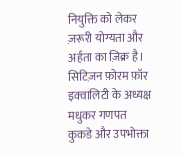नियुक्ति को लेकर ज़रूरी योग्यता और अर्हता का ज़िक्र है। सिटिज़न फ़ोरम फ़ॉर इक्वालिटी के अध्यक्ष मधुकर गणपत कुकडे और उपभोक्ता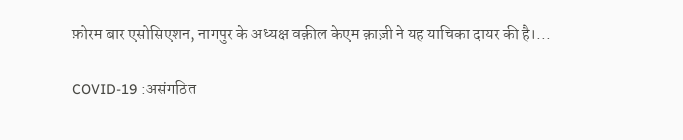फ़ोरम बार एसोसिएशन, नागपुर के अध्यक्ष वक़ील केएम क़ाज़ी ने यह याचिका दायर की है।...

COVID-19 :असंगठित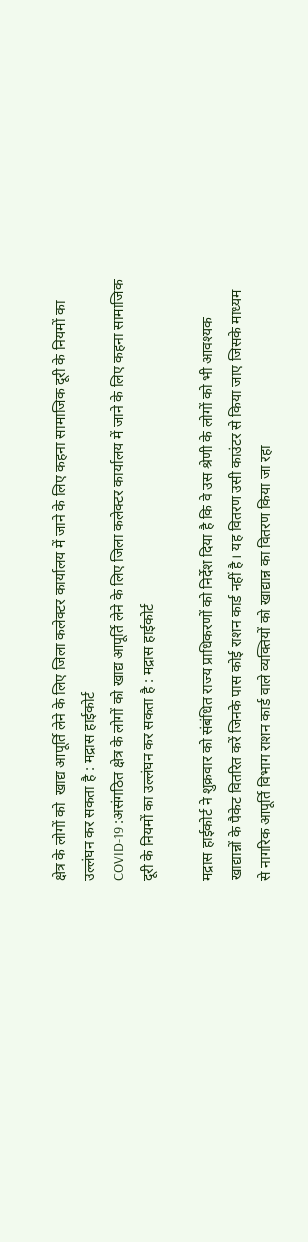क्षेत्र के लोगों को  खाद्य आपूर्ति लेने के लिए जिला कलेक्टर कार्यालय में जाने के लिए कहना सामाजिक दूरी के नियमों का उल्लंघन कर सकता है : मद्रास हाईकोर्ट
COVID-19 :असंगठित क्षेत्र के लोगों को खाद्य आपूर्ति लेने के लिए जिला कलेक्टर कार्यालय में जाने के लिए कहना सामाजिक दूरी के नियमों का उल्लंघन कर सकता है : मद्रास हाईकोर्ट

मद्रास हाईकोर्ट ने शुक्रवार को संबंधित राज्य प्राधिकरणों को निर्देश दिया है कि वे उस श्रेणी के लोगों को भी आवश्यक खाद्यान्नों के पैकेट वितरित करें जिनके पास कोई राशन कार्ड नहीं है। यह वितरण उसी काउंटर से किया जाए जिसके माध्यम से नागरिक आपूर्ति विभाग राशन कार्ड वाले व्यक्तियों को खाद्यान्न का वितरण किया जा रहा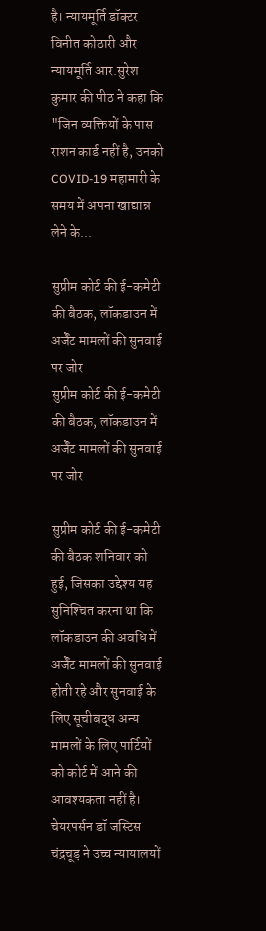है। न्यायमूर्ति डॉक्टर विनीत कोठारी और न्यायमूर्ति आर.सुरेश कुमार की पीठ ने कहा कि "जिन व्यक्तियों के पास राशन कार्ड नहीं है, उनको COVID-19 महामारी के समय में अपना खाद्यान्न लेने के...

सुप्रीम कोर्ट की ई-कमेटी की बैठक, लॉकडाउन में अर्जेंट मामलों की सुनवाई पर जोर
सुप्रीम कोर्ट की ई-कमेटी की बैठक, लॉकडाउन में अर्जेंट मामलों की सुनवाई पर जोर

सुप्रीम कोर्ट की ई-कमेटी की बैठक शनिवार को हुई, जिसका उद्देश्य यह सुनिश्‍चित करना था कि लॉकडाउन की अवधि में अर्जेंट मामलों की सुनवाई होती रहे और सुनवाई के लिए सूचीबद्ध अन्य मामलों के लिए पार्टियों को कोर्ट में आने की आवश्यकता नहीं है। चेयरपर्सन डॉ जस्टिस चंद्रचूड़ ने उच्च न्यायालयों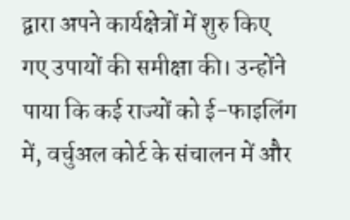द्वारा अपने कार्यक्षेत्रों में शुरु किए गए उपायों की समीक्षा की। उन्होंने पाया कि कई राज्यों को ई-फाइलिंग में, वर्चुअल कोर्ट के संचालन में और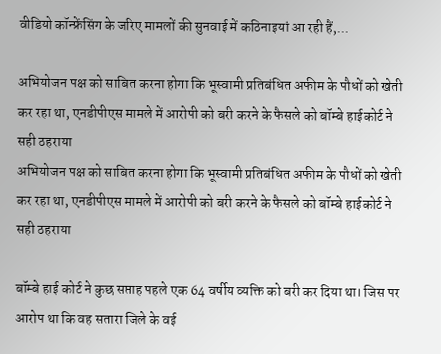वीडियो कॉन्फ्रेंसिंग के जरिए मामलों की सुनवाई में कठिनाइयां आ रही हैं,...

अभियोजन पक्ष को साबित करना होगा कि भूस्वामी प्रतिबंधित अफीम के पौधों को खेती कर रहा था, एनडीपीएस मामले में आरोपी को बरी करने के फैसले को बॉम्बे हाईकोर्ट ने सही ठहराया
अभियोजन पक्ष को साबित करना होगा कि भूस्वामी प्रतिबंधित अफीम के पौधों को खेती कर रहा था, एनडीपीएस मामले में आरोपी को बरी करने के फैसले को बॉम्बे हाईकोर्ट ने सही ठहराया

बॉम्बे हाई कोर्ट ने कुछ सप्ताह पहले एक 64 वर्षीय व्यक्ति को बरी कर दिया था। जिस पर आरोप था कि वह सतारा जिले के वई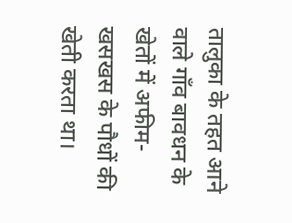तालुका के तहत आने वाले गाँव बावधन के खेतों में अफीम-खसखस के पौधों की खेती करता था।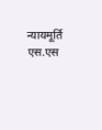न्यायमूर्ति एस.एस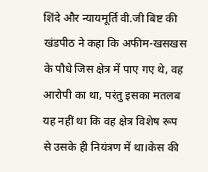शिंदे और न्यायमूर्ति वी.जी बिष्ट की खंडपीठ ने कहा कि अफीम-खसखस के पौधे जिस क्षेत्र में पाए गए थे, वह आरोपी का था, परंतु इसका मतलब यह नहीं था कि वह क्षेत्र विशेष रूप से उसके ही नियंत्रण में था।केस की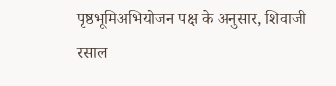पृष्ठभूमिअभियोजन पक्ष के अनुसार, शिवाजी रसाल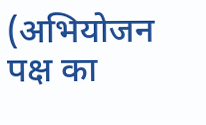(अभियोजन पक्ष का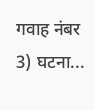गवाह नंबर 3) घटना...